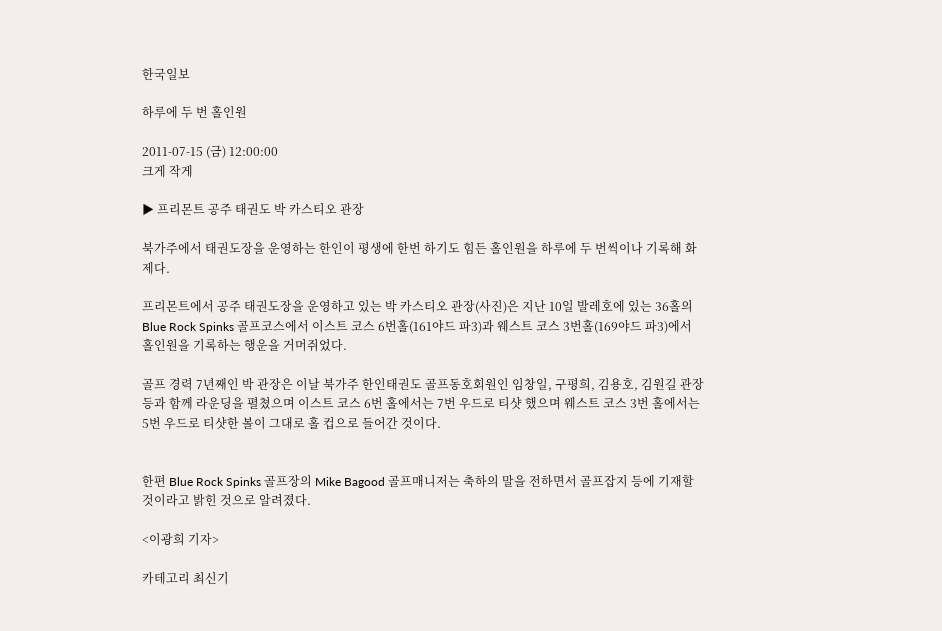한국일보

하루에 두 번 홀인원

2011-07-15 (금) 12:00:00
크게 작게

▶ 프리몬트 공주 태권도 박 카스티오 관장

북가주에서 태권도장을 운영하는 한인이 평생에 한번 하기도 힘든 홀인원을 하루에 두 번씩이나 기록해 화제다.

프리몬트에서 공주 태권도장을 운영하고 있는 박 카스티오 관장(사진)은 지난 10일 발레호에 있는 36홀의 Blue Rock Spinks 골프코스에서 이스트 코스 6번홀(161야드 파3)과 웨스트 코스 3번홀(169야드 파3)에서 홀인원을 기록하는 행운을 거머쥐었다.

골프 경력 7년째인 박 관장은 이날 북가주 한인태권도 골프동호회원인 임창일, 구평희, 김용호, 김원길 관장 등과 함께 라운딩을 펼쳤으며 이스트 코스 6번 홀에서는 7번 우드로 티샷 했으며 웨스트 코스 3번 홀에서는 5번 우드로 티샷한 볼이 그대로 홀 컵으로 들어간 것이다.


한편 Blue Rock Spinks 골프장의 Mike Bagood 골프매니저는 축하의 말을 전하면서 골프잡지 등에 기재할 것이라고 밝힌 것으로 알려졌다.

<이광희 기자>

카테고리 최신기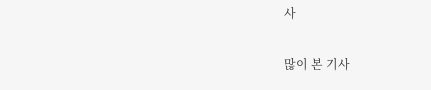사

많이 본 기사